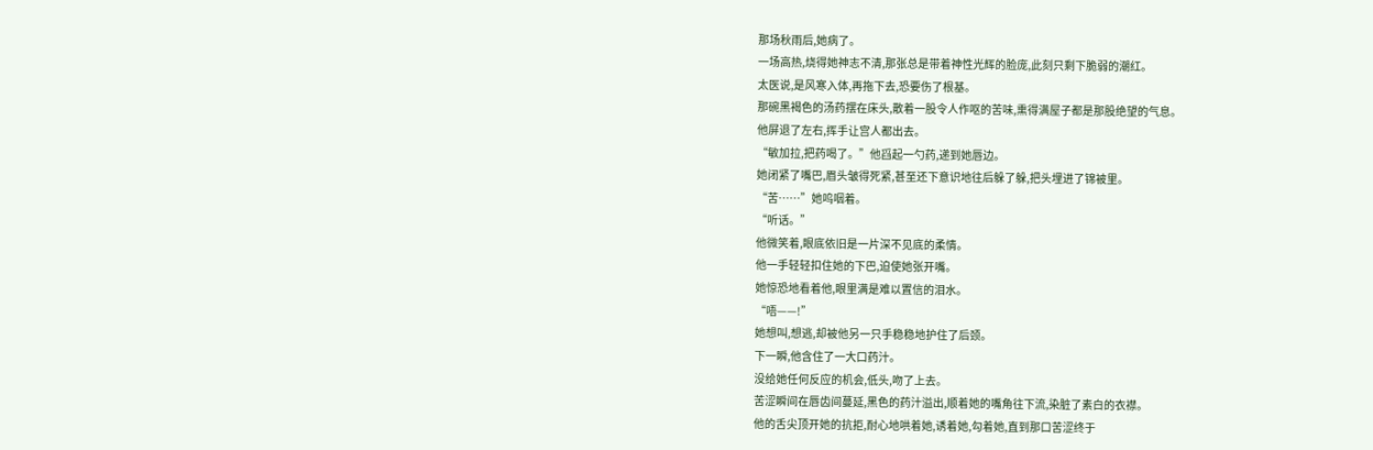那场秋雨后,她病了。
一场高热,烧得她神志不清,那张总是带着神性光辉的脸庞,此刻只剩下脆弱的潮红。
太医说,是风寒入体,再拖下去,恐要伤了根基。
那碗黑褐色的汤药摆在床头,散着一股令人作呕的苦味,熏得满屋子都是那股绝望的气息。
他屏退了左右,挥手让宫人都出去。
“敏加拉,把药喝了。”他舀起一勺药,递到她唇边。
她闭紧了嘴巴,眉头皱得死紧,甚至还下意识地往后躲了躲,把头埋进了锦被里。
“苦……”她呜咽着。
“听话。”
他微笑着,眼底依旧是一片深不见底的柔情。
他一手轻轻扣住她的下巴,迫使她张开嘴。
她惊恐地看着他,眼里满是难以置信的泪水。
“唔——!”
她想叫,想逃,却被他另一只手稳稳地护住了后颈。
下一瞬,他含住了一大口药汁。
没给她任何反应的机会,低头,吻了上去。
苦涩瞬间在唇齿间蔓延,黑色的药汁溢出,顺着她的嘴角往下流,染脏了素白的衣襟。
他的舌尖顶开她的抗拒,耐心地哄着她,诱着她,勾着她,直到那口苦涩终于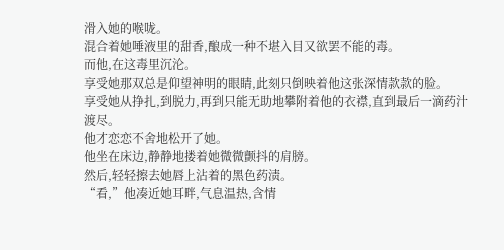滑入她的喉咙。
混合着她唾液里的甜香,酿成一种不堪入目又欲罢不能的毒。
而他,在这毒里沉沦。
享受她那双总是仰望神明的眼睛,此刻只倒映着他这张深情款款的脸。
享受她从挣扎,到脱力,再到只能无助地攀附着他的衣襟,直到最后一滴药汁渡尽。
他才恋恋不舍地松开了她。
他坐在床边,静静地搂着她微微颤抖的肩膀。
然后,轻轻擦去她唇上沾着的黑色药渍。
“看,”他凑近她耳畔,气息温热,含情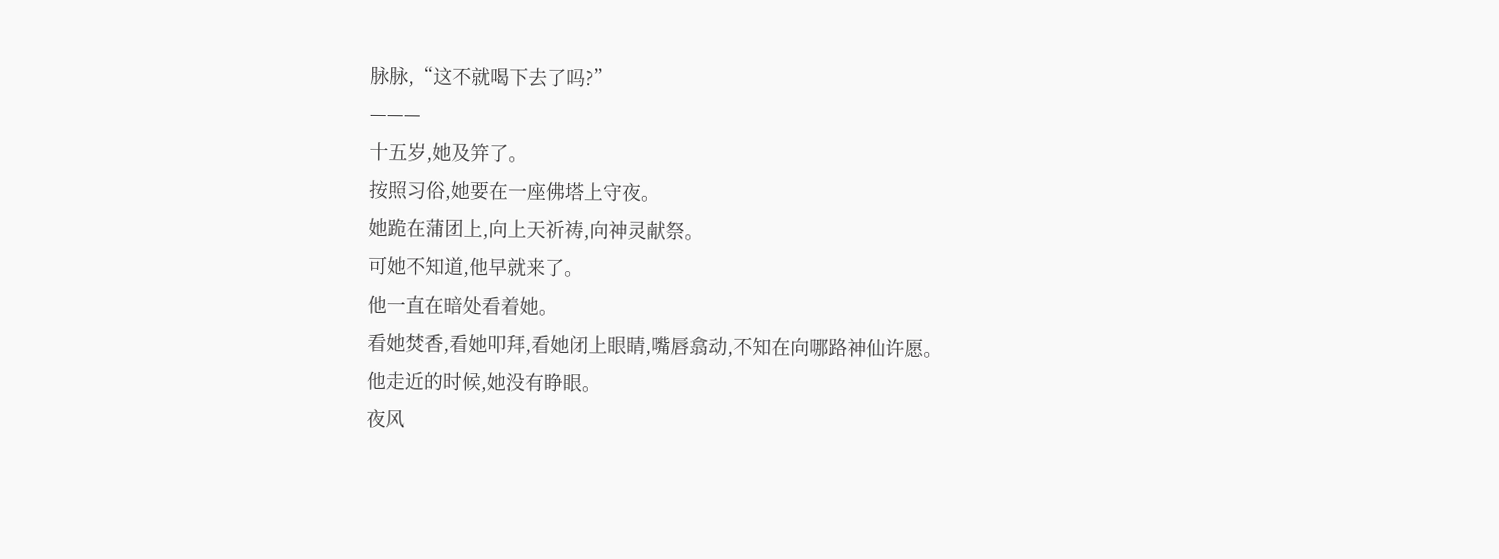脉脉,“这不就喝下去了吗?”
———
十五岁,她及笄了。
按照习俗,她要在一座佛塔上守夜。
她跪在蒲团上,向上天祈祷,向神灵献祭。
可她不知道,他早就来了。
他一直在暗处看着她。
看她焚香,看她叩拜,看她闭上眼睛,嘴唇翕动,不知在向哪路神仙许愿。
他走近的时候,她没有睁眼。
夜风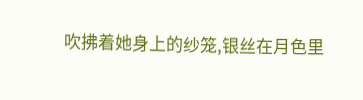吹拂着她身上的纱笼,银丝在月色里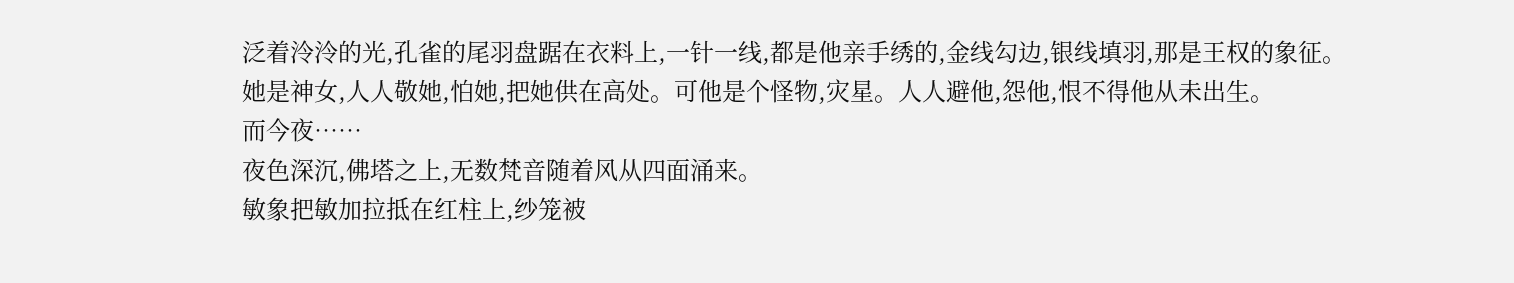泛着泠泠的光,孔雀的尾羽盘踞在衣料上,一针一线,都是他亲手绣的,金线勾边,银线填羽,那是王权的象征。
她是神女,人人敬她,怕她,把她供在高处。可他是个怪物,灾星。人人避他,怨他,恨不得他从未出生。
而今夜……
夜色深沉,佛塔之上,无数梵音随着风从四面涌来。
敏象把敏加拉抵在红柱上,纱笼被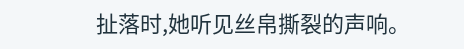扯落时,她听见丝帛撕裂的声响。